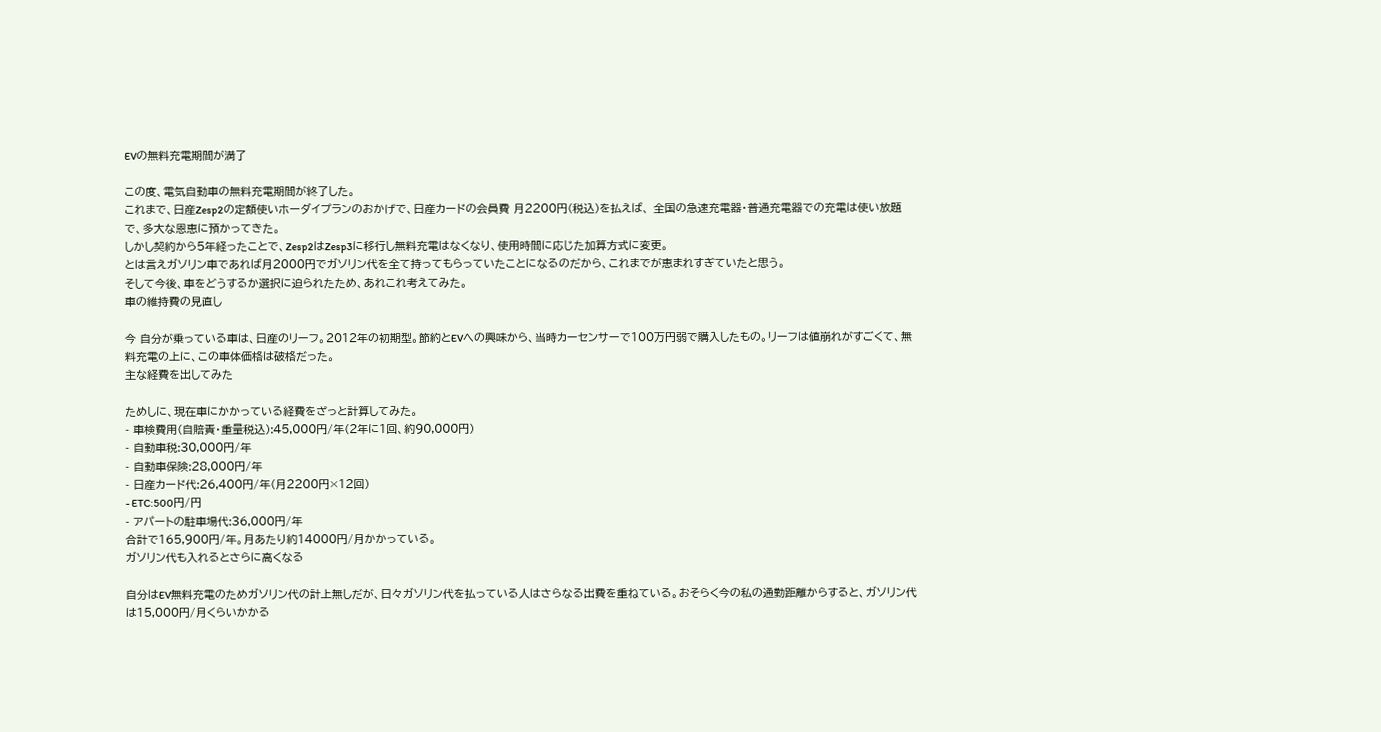EVの無料充電期間が満了

この度、電気自動車の無料充電期間が終了した。
これまで、日産Zesp2の定額使いホーダイプランのおかげで、日産カードの会員費 月2200円(税込)を払えば、 全国の急速充電器・普通充電器での充電は使い放題で、多大な恩恵に預かってきた。
しかし契約から5年経ったことで、Zesp2はZesp3に移行し無料充電はなくなり、使用時間に応じた加算方式に変更。
とは言えガソリン車であれば月2000円でガソリン代を全て持ってもらっていたことになるのだから、これまでが恵まれすぎていたと思う。
そして今後、車をどうするか選択に迫られたため、あれこれ考えてみた。
車の維持費の見直し

今 自分が乗っている車は、日産のリーフ。2012年の初期型。節約とEVへの興味から、当時カーセンサーで100万円弱で購入したもの。リーフは値崩れがすごくて、無料充電の上に、この車体価格は破格だった。
主な経費を出してみた

ためしに、現在車にかかっている経費をざっと計算してみた。
- 車検費用(自賠責・重量税込):45,000円/年(2年に1回、約90,000円)
- 自動車税:30,000円/年
- 自動車保険:28,000円/年
- 日産カード代:26,400円/年(月2200円×12回)
- ETC:500円/円
- アパートの駐車場代:36,000円/年
合計で165,900円/年。月あたり約14000円/月かかっている。
ガソリン代も入れるとさらに高くなる

自分はEV無料充電のためガソリン代の計上無しだが、日々ガソリン代を払っている人はさらなる出費を重ねている。おそらく今の私の通勤距離からすると、ガソリン代は15,000円/月くらいかかる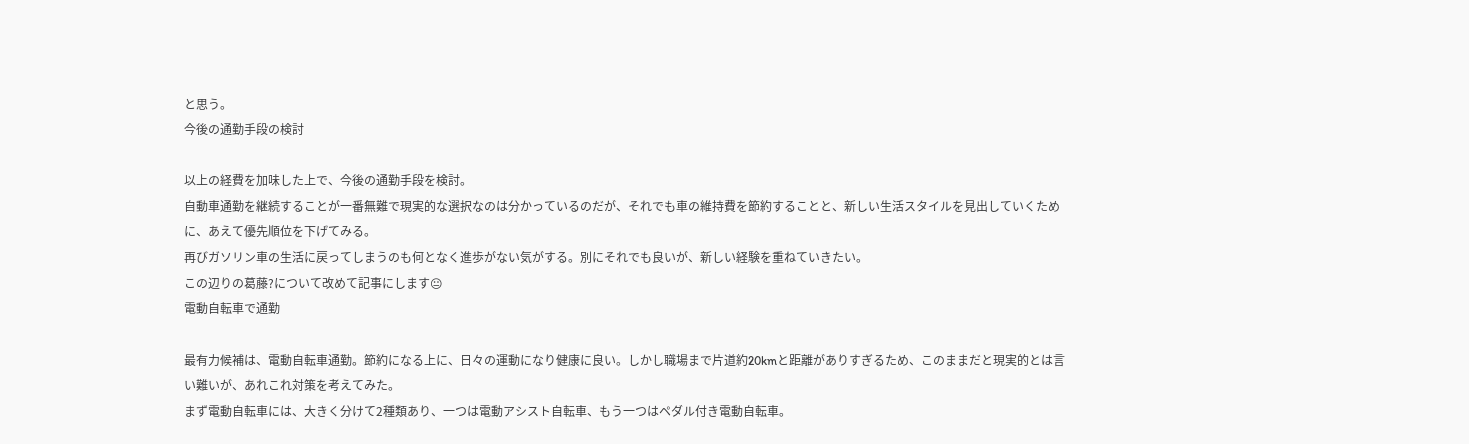と思う。
今後の通勤手段の検討

以上の経費を加味した上で、今後の通勤手段を検討。
自動車通勤を継続することが一番無難で現実的な選択なのは分かっているのだが、それでも車の維持費を節約することと、新しい生活スタイルを見出していくために、あえて優先順位を下げてみる。
再びガソリン車の生活に戻ってしまうのも何となく進歩がない気がする。別にそれでも良いが、新しい経験を重ねていきたい。
この辺りの葛藤?について改めて記事にします😐
電動自転車で通勤

最有力候補は、電動自転車通勤。節約になる上に、日々の運動になり健康に良い。しかし職場まで片道約20kmと距離がありすぎるため、このままだと現実的とは言い難いが、あれこれ対策を考えてみた。
まず電動自転車には、大きく分けて2種類あり、一つは電動アシスト自転車、もう一つはペダル付き電動自転車。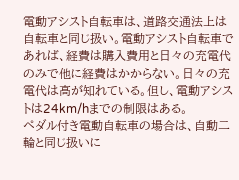電動アシスト自転車は、道路交通法上は自転車と同じ扱い。電動アシスト自転車であれば、経費は購入費用と日々の充電代のみで他に経費はかからない。日々の充電代は高が知れている。但し、電動アシストは24km/hまでの制限はある。
ペダル付き電動自転車の場合は、自動二輪と同じ扱いに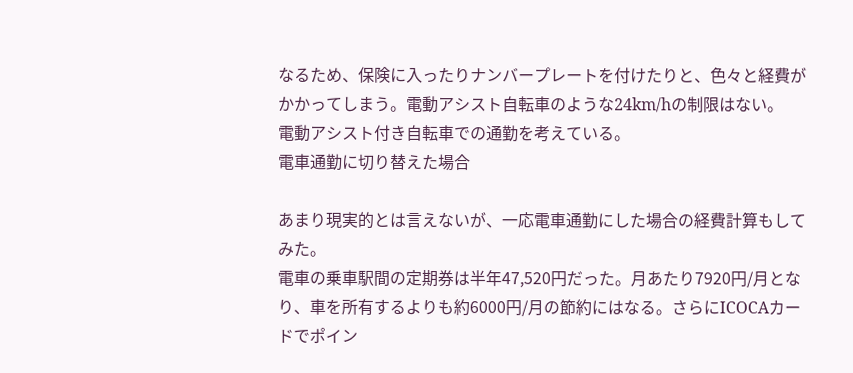なるため、保険に入ったりナンバープレートを付けたりと、色々と経費がかかってしまう。電動アシスト自転車のような24km/hの制限はない。
電動アシスト付き自転車での通勤を考えている。
電車通勤に切り替えた場合

あまり現実的とは言えないが、一応電車通勤にした場合の経費計算もしてみた。
電車の乗車駅間の定期券は半年47,520円だった。月あたり7920円/月となり、車を所有するよりも約6000円/月の節約にはなる。さらにICOCAカードでポイン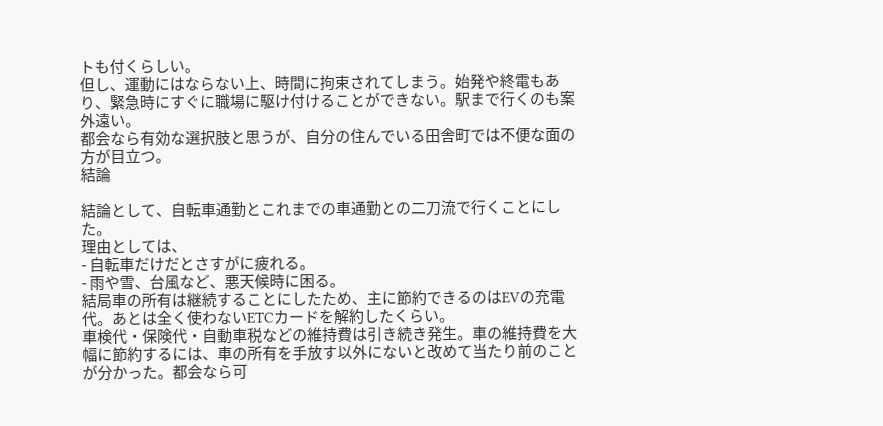トも付くらしい。
但し、運動にはならない上、時間に拘束されてしまう。始発や終電もあり、緊急時にすぐに職場に駆け付けることができない。駅まで行くのも案外遠い。
都会なら有効な選択肢と思うが、自分の住んでいる田舎町では不便な面の方が目立つ。
結論

結論として、自転車通勤とこれまでの車通勤との二刀流で行くことにした。
理由としては、
- 自転車だけだとさすがに疲れる。
- 雨や雪、台風など、悪天候時に困る。
結局車の所有は継続することにしたため、主に節約できるのはEVの充電代。あとは全く使わないETCカードを解約したくらい。
車検代・保険代・自動車税などの維持費は引き続き発生。車の維持費を大幅に節約するには、車の所有を手放す以外にないと改めて当たり前のことが分かった。都会なら可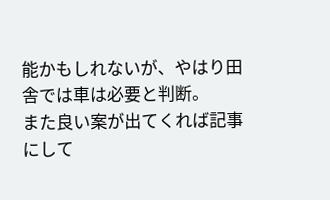能かもしれないが、やはり田舎では車は必要と判断。
また良い案が出てくれば記事にして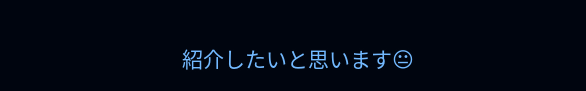紹介したいと思います😐